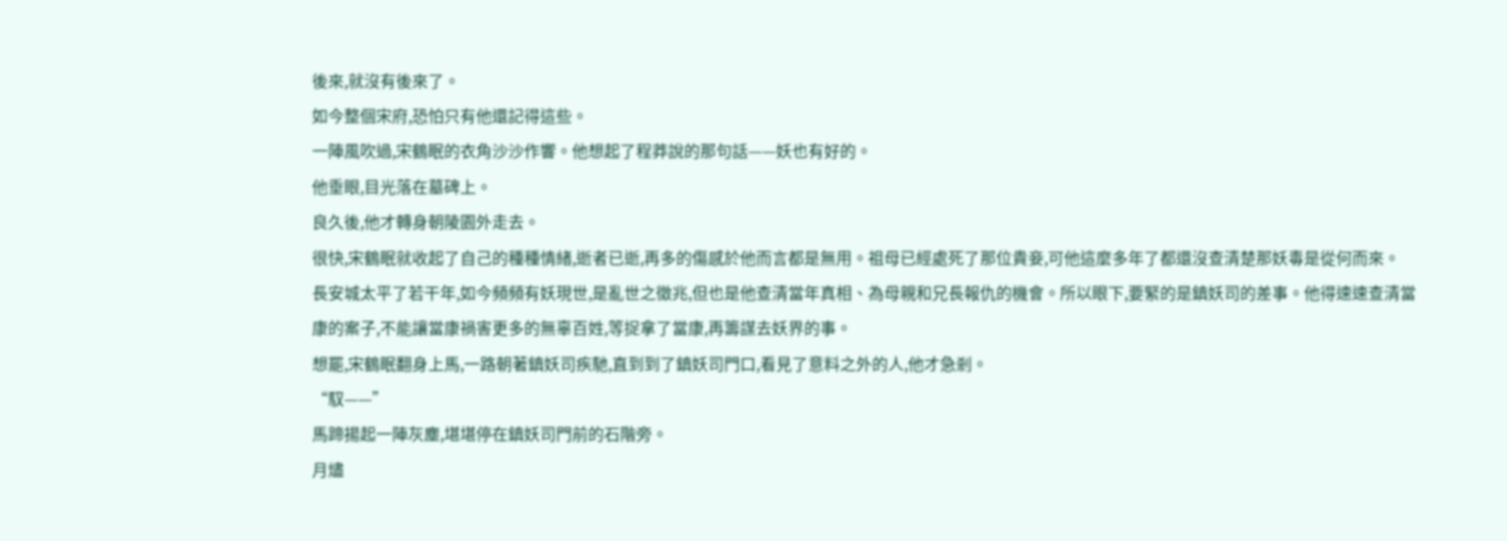後來,就沒有後來了。
如今整個宋府,恐怕只有他還記得這些。
一陣風吹過,宋鶴眠的衣角沙沙作響。他想起了程莽說的那句話——妖也有好的。
他垂眼,目光落在墓碑上。
良久後,他才轉身朝陵園外走去。
很快,宋鶴眠就收起了自己的種種情緒,逝者已逝,再多的傷感於他而言都是無用。祖母已經處死了那位貴妾,可他這麼多年了都還沒查清楚那妖毒是從何而來。
長安城太平了若干年,如今頻頻有妖現世,是亂世之徵兆,但也是他查清當年真相、為母親和兄長報仇的機會。所以眼下,要緊的是鎮妖司的差事。他得速速查清當康的案子,不能讓當康禍害更多的無辜百姓,等捉拿了當康,再籌謀去妖界的事。
想罷,宋鶴眠翻身上馬,一路朝著鎮妖司疾馳,直到到了鎮妖司門口,看見了意料之外的人,他才急剎。
“馭——”
馬蹄揚起一陣灰塵,堪堪停在鎮妖司門前的石階旁。
月燼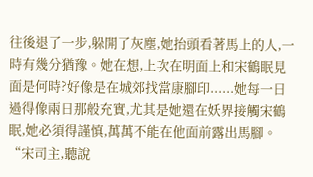往後退了一步,躲開了灰塵,她抬頭看著馬上的人,一時有幾分猶豫。她在想,上次在明面上和宋鶴眠見面是何時?好像是在城郊找當康腳印......她每一日過得像兩日那般充實,尤其是她還在妖界接觸宋鶴眠,她必須得謹慎,萬萬不能在他面前露出馬腳。
“宋司主,聽說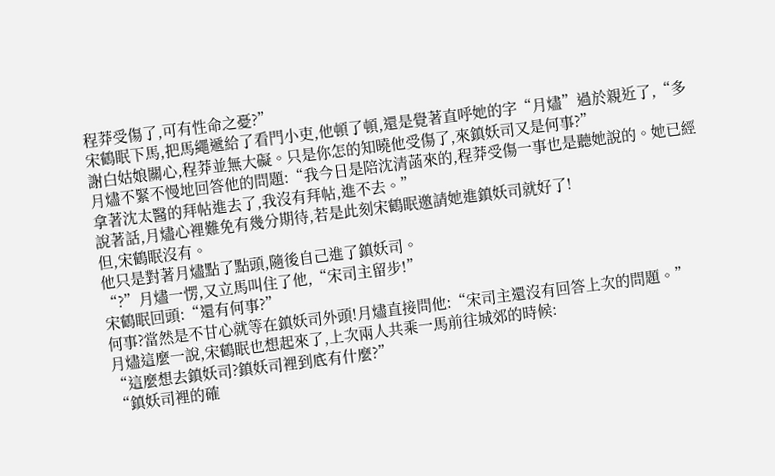程莽受傷了,可有性命之憂?”
宋鶴眠下馬,把馬繩遞給了看門小吏,他頓了頓,還是覺著直呼她的字“月燼”過於親近了,“多謝白姑娘關心,程莽並無大礙。只是你怎的知曉他受傷了,來鎮妖司又是何事?”
月燼不緊不慢地回答他的問題:“我今日是陪沈清菡來的,程莽受傷一事也是聽她說的。她已經拿著沈太醫的拜帖進去了,我沒有拜帖,進不去。”
說著話,月燼心裡難免有幾分期待,若是此刻宋鶴眠邀請她進鎮妖司就好了!
但,宋鶴眠沒有。
他只是對著月燼點了點頭,隨後自己進了鎮妖司。
“?”月燼一愣,又立馬叫住了他,“宋司主留步!”
宋鶴眠回頭:“還有何事?”
何事?當然是不甘心就等在鎮妖司外頭!月燼直接問他:“宋司主還沒有回答上次的問題。”
月燼這麼一說,宋鶴眠也想起來了,上次兩人共乘一馬前往城郊的時候:
“這麼想去鎮妖司?鎮妖司裡到底有什麼?”
“鎮妖司裡的確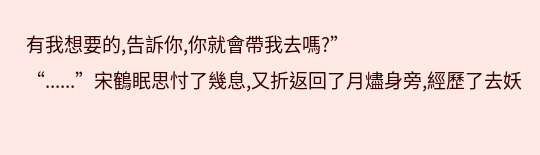有我想要的,告訴你,你就會帶我去嗎?”
“......”宋鶴眠思忖了幾息,又折返回了月燼身旁,經歷了去妖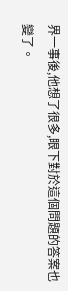界一事後,他想了很多,眼下對於這個問題的答案也變了。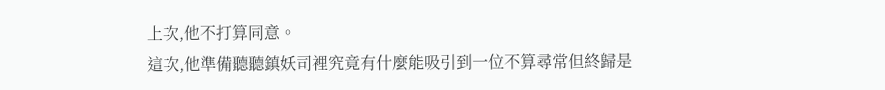上次,他不打算同意。
這次,他準備聽聽鎮妖司裡究竟有什麼能吸引到一位不算尋常但終歸是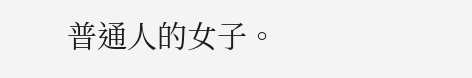普通人的女子。